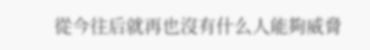從今往后就再也沒有什么人能夠威脅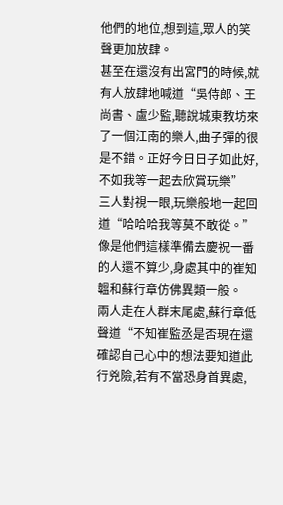他們的地位,想到這,眾人的笑聲更加放肆。
甚至在還沒有出宮門的時候,就有人放肆地喊道“吳侍郎、王尚書、盧少監,聽說城東教坊來了一個江南的樂人,曲子彈的很是不錯。正好今日日子如此好,不如我等一起去欣賞玩樂”
三人對視一眼,玩樂般地一起回道“哈哈哈我等莫不敢從。”
像是他們這樣準備去慶祝一番的人還不算少,身處其中的崔知韞和蘇行章仿佛異類一般。
兩人走在人群末尾處,蘇行章低聲道“不知崔監丞是否現在還確認自己心中的想法要知道此行兇險,若有不當恐身首異處,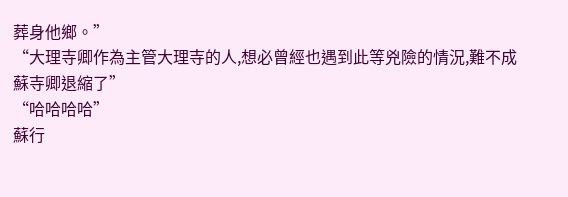葬身他鄉。”
“大理寺卿作為主管大理寺的人,想必曾經也遇到此等兇險的情況,難不成蘇寺卿退縮了”
“哈哈哈哈”
蘇行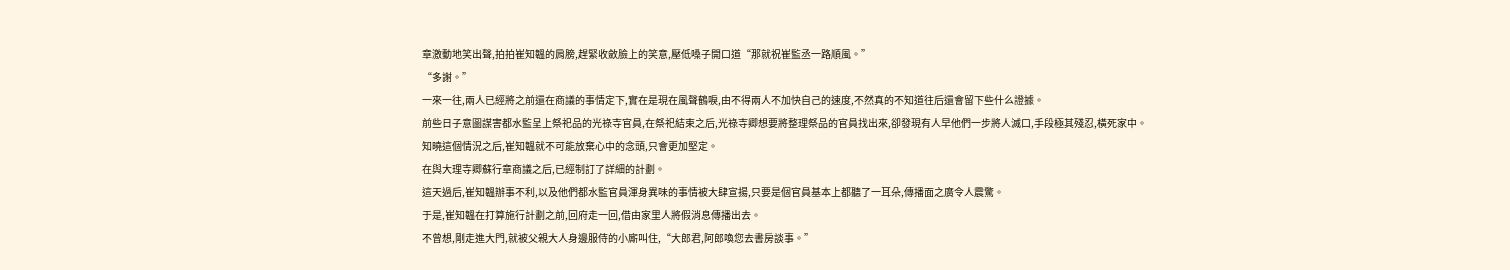章激動地笑出聲,拍拍崔知韞的肩膀,趕緊收斂臉上的笑意,壓低嗓子開口道“那就祝崔監丞一路順風。”
“多謝。”
一來一往,兩人已經將之前還在商議的事情定下,實在是現在風聲鶴唳,由不得兩人不加快自己的速度,不然真的不知道往后還會留下些什么證據。
前些日子意圖謀害都水監呈上祭祀品的光祿寺官員,在祭祀結束之后,光祿寺卿想要將整理祭品的官員找出來,卻發現有人早他們一步將人滅口,手段極其殘忍,橫死家中。
知曉這個情況之后,崔知韞就不可能放棄心中的念頭,只會更加堅定。
在與大理寺卿蘇行章商議之后,已經制訂了詳細的計劃。
這天過后,崔知韞辦事不利,以及他們都水監官員渾身異味的事情被大肆宣揚,只要是個官員基本上都聽了一耳朵,傳播面之廣令人震驚。
于是,崔知韞在打算施行計劃之前,回府走一回,借由家里人將假消息傳播出去。
不曾想,剛走進大門,就被父親大人身邊服侍的小廝叫住,“大郎君,阿郎喚您去書房談事。”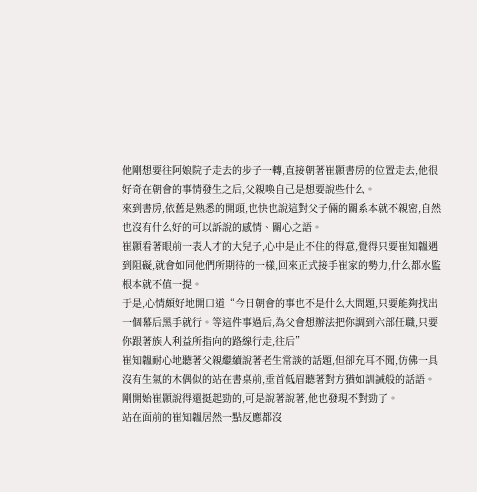他剛想要往阿娘院子走去的步子一轉,直接朝著崔顥書房的位置走去,他很好奇在朝會的事情發生之后,父親喚自己是想要說些什么。
來到書房,依舊是熟悉的開頭,也快也說這對父子倆的關系本就不親密,自然也沒有什么好的可以訴說的感情、關心之語。
崔顥看著眼前一表人才的大兒子,心中是止不住的得意,覺得只要崔知韞遇到阻礙,就會如同他們所期待的一樣,回來正式接手崔家的勢力,什么都水監根本就不值一提。
于是,心情頗好地開口道“今日朝會的事也不是什么大問題,只要能夠找出一個幕后黑手就行。等這件事過后,為父會想辦法把你調到六部任職,只要你跟著族人利益所指向的路線行走,往后”
崔知韞耐心地聽著父親繼續說著老生常談的話題,但卻充耳不聞,仿佛一具沒有生氣的木偶似的站在書桌前,垂首低眉聽著對方猶如訓誡般的話語。
剛開始崔顥說得還挺起勁的,可是說著說著,他也發現不對勁了。
站在面前的崔知韞居然一點反應都沒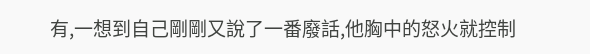有,一想到自己剛剛又說了一番廢話,他胸中的怒火就控制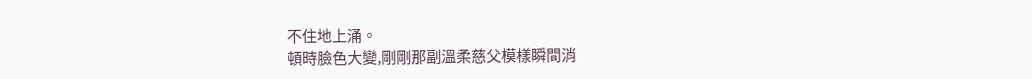不住地上涌。
頓時臉色大變,剛剛那副溫柔慈父模樣瞬間消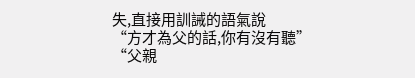失,直接用訓誡的語氣說
“方才為父的話,你有沒有聽”
“父親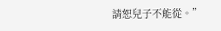請恕兒子不能從。”